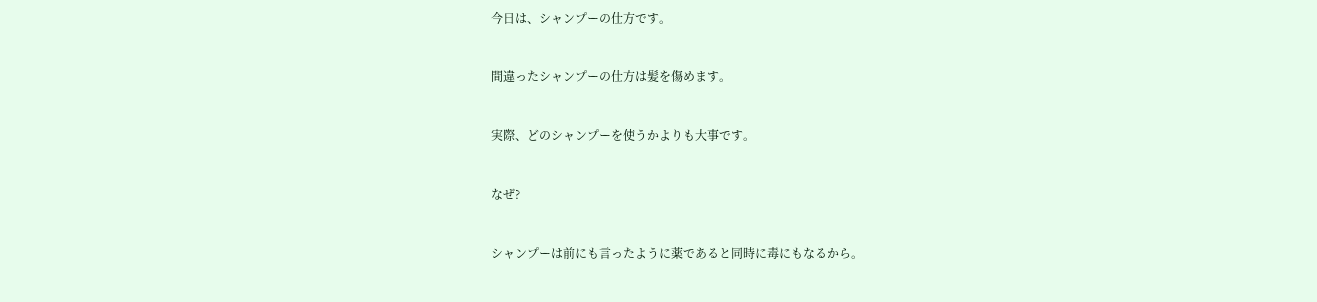今日は、シャンプーの仕方です。


間違ったシャンプーの仕方は髪を傷めます。


実際、どのシャンプーを使うかよりも大事です。


なぜ?


シャンプーは前にも言ったように薬であると同時に毒にもなるから。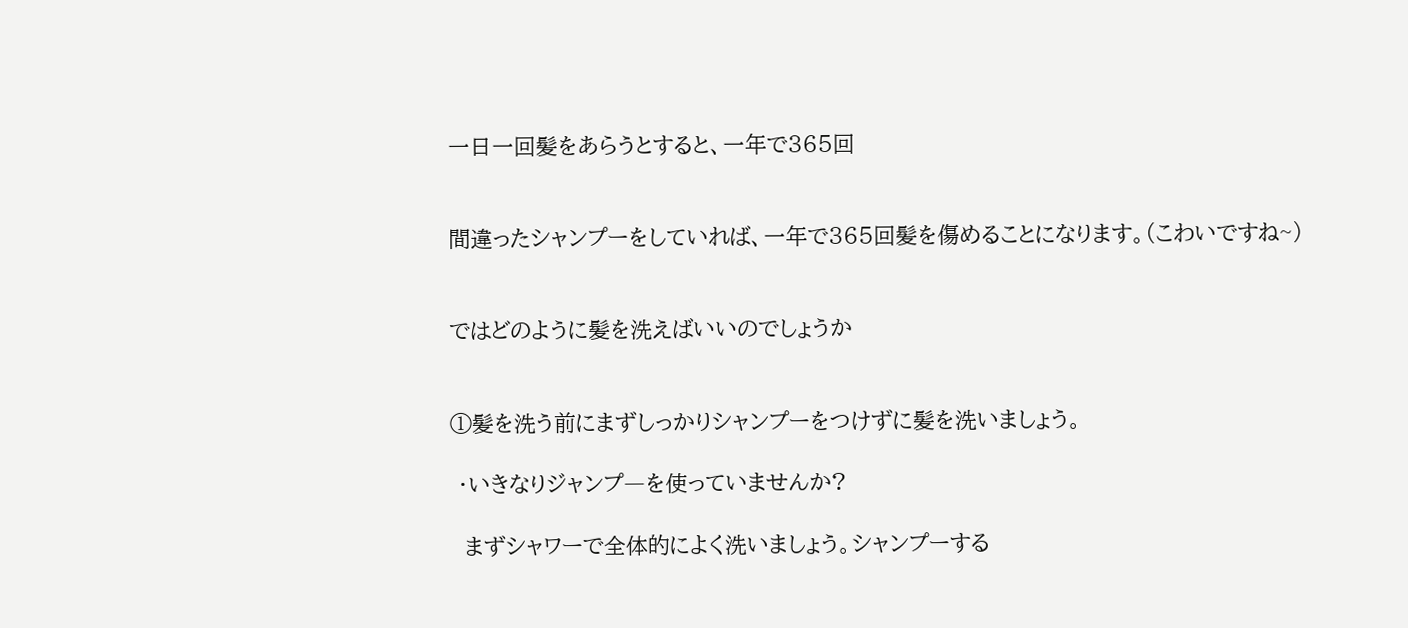一日一回髪をあらうとすると、一年で365回


間違ったシャンプーをしていれば、一年で365回髪を傷めることになります。(こわいですね~)


ではどのように髪を洗えばいいのでしょうか


①髪を洗う前にまずしっかりシャンプーをつけずに髪を洗いましょう。

 ・いきなりジャンプ―を使っていませんか?

  まずシャワーで全体的によく洗いましょう。シャンプーする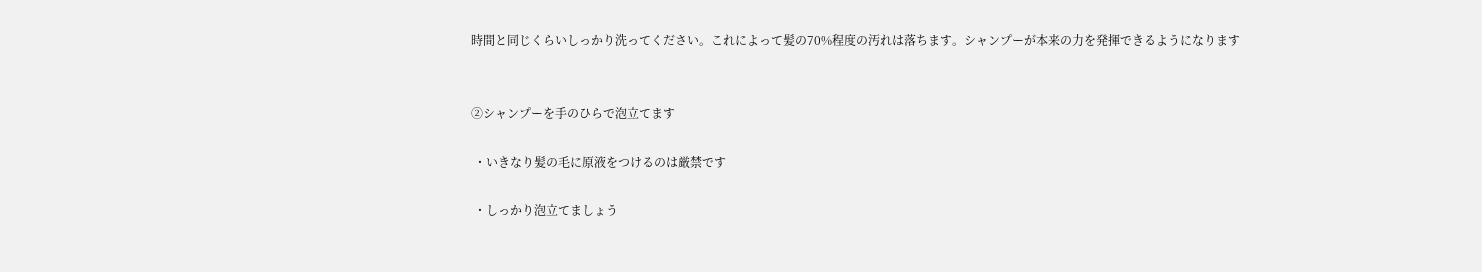時間と同じくらいしっかり洗ってください。これによって髪の70%程度の汚れは落ちます。シャンプーが本来の力を発揮できるようになります


②シャンプーを手のひらで泡立てます

 ・いきなり髪の毛に原液をつけるのは厳禁です

 ・しっかり泡立てましょう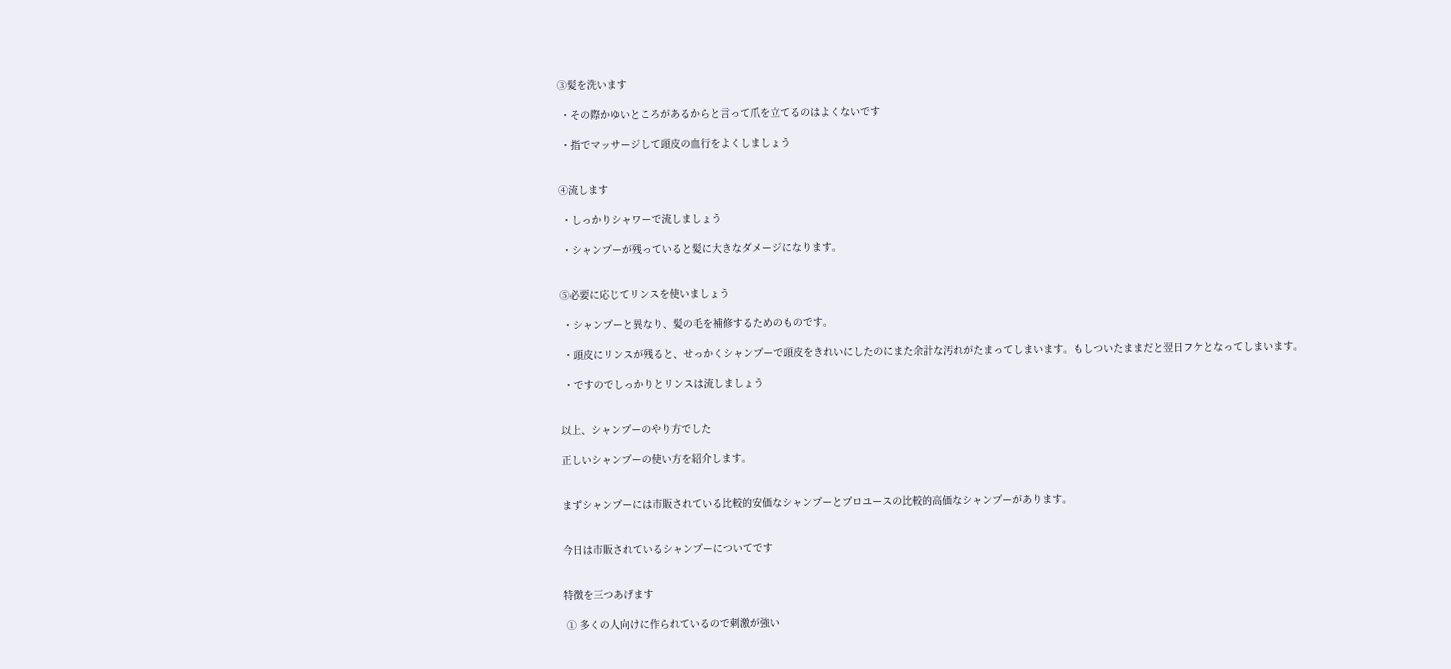③髪を洗います

 ・その際かゆいところがあるからと言って爪を立てるのはよくないです

 ・指でマッサージして頭皮の血行をよくしましょう


④流します

 ・しっかりシャワーで流しましょう

 ・シャンプーが残っていると髪に大きなダメージになります。


⑤必要に応じてリンスを使いましょう

 ・シャンプーと異なり、髪の毛を補修するためのものです。

 ・頭皮にリンスが残ると、せっかくシャンプーで頭皮をきれいにしたのにまた余計な汚れがたまってしまいます。もしついたままだと翌日フケとなってしまいます。

 ・ですのでしっかりとリンスは流しましょう


以上、シャンプーのやり方でした

正しいシャンプーの使い方を紹介します。


まずシャンプーには市販されている比較的安価なシャンプーとプロユースの比較的高価なシャンプーがあります。


今日は市販されているシャンプーについてです


特徴を三つあげます

 ① 多くの人向けに作られているので刺激が強い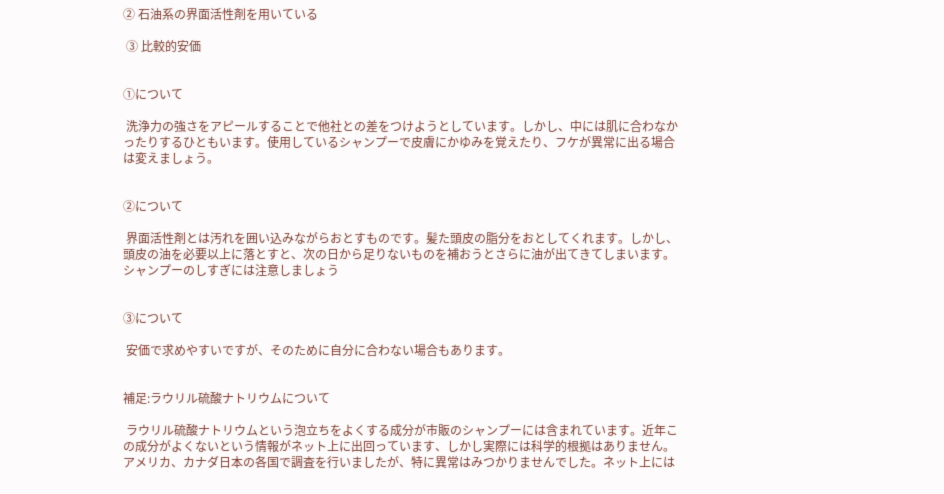② 石油系の界面活性剤を用いている

 ③ 比較的安価


①について

 洗浄力の強さをアピールすることで他社との差をつけようとしています。しかし、中には肌に合わなかったりするひともいます。使用しているシャンプーで皮膚にかゆみを覚えたり、フケが異常に出る場合は変えましょう。


②について

 界面活性剤とは汚れを囲い込みながらおとすものです。髪た頭皮の脂分をおとしてくれます。しかし、頭皮の油を必要以上に落とすと、次の日から足りないものを補おうとさらに油が出てきてしまいます。シャンプーのしすぎには注意しましょう


③について

 安価で求めやすいですが、そのために自分に合わない場合もあります。


補足:ラウリル硫酸ナトリウムについて

 ラウリル硫酸ナトリウムという泡立ちをよくする成分が市販のシャンプーには含まれています。近年この成分がよくないという情報がネット上に出回っています、しかし実際には科学的根拠はありません。アメリカ、カナダ日本の各国で調査を行いましたが、特に異常はみつかりませんでした。ネット上には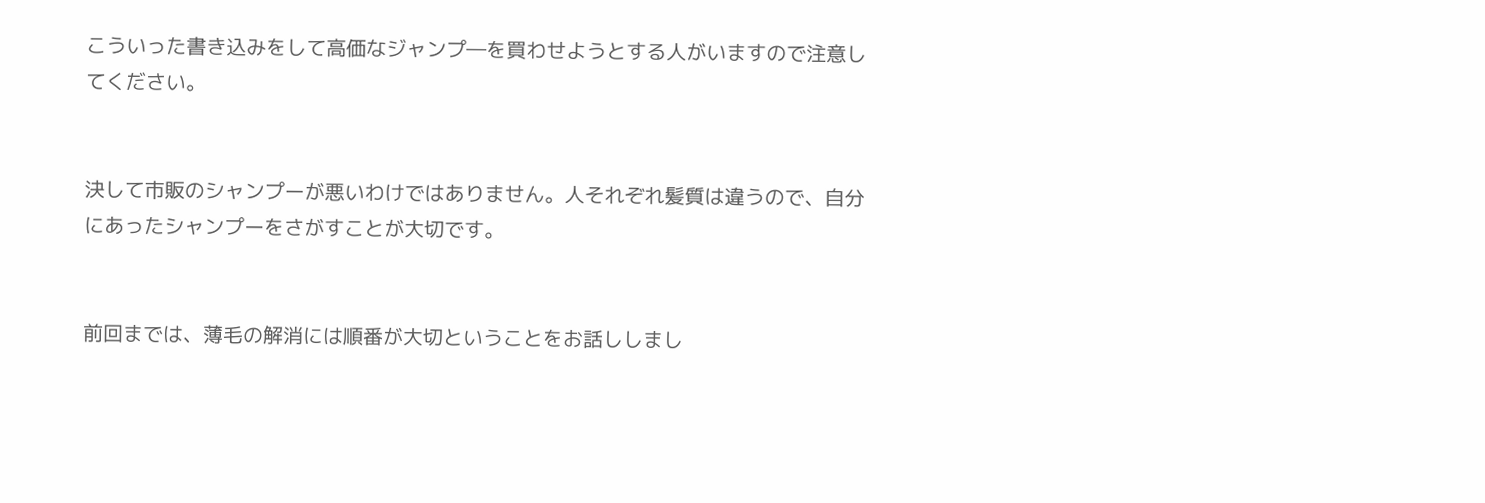こういった書き込みをして高価なジャンプ―を買わせようとする人がいますので注意してください。


決して市販のシャンプーが悪いわけではありません。人それぞれ髪質は違うので、自分にあったシャンプーをさがすことが大切です。


前回までは、薄毛の解消には順番が大切ということをお話ししまし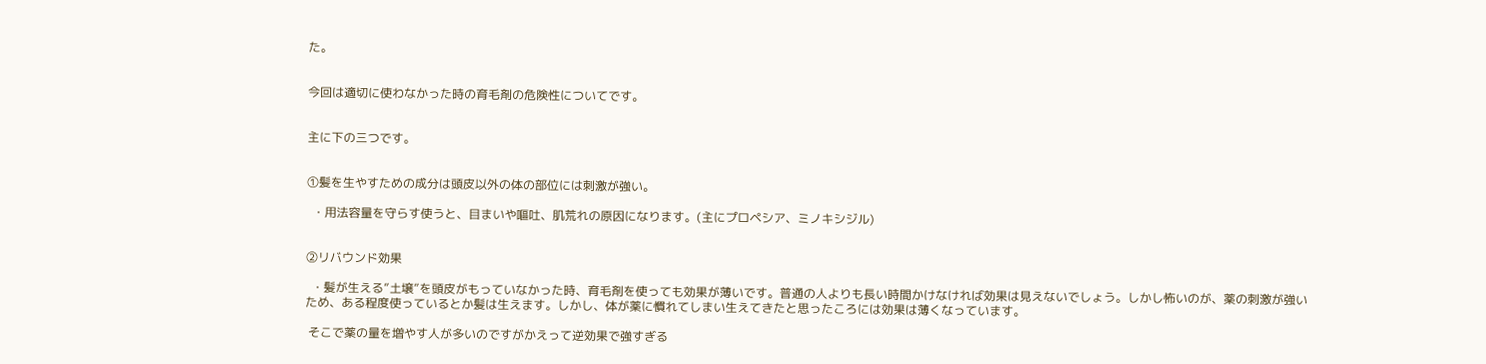た。


今回は適切に使わなかった時の育毛剤の危険性についてです。


主に下の三つです。


①髪を生やすための成分は頭皮以外の体の部位には刺激が強い。

  ・用法容量を守らす使うと、目まいや嘔吐、肌荒れの原因になります。(主にプロペシア、ミノキシジル)


②リバウンド効果

  ・髪が生える”土壌”を頭皮がもっていなかった時、育毛剤を使っても効果が薄いです。普通の人よりも長い時間かけなければ効果は見えないでしょう。しかし怖いのが、薬の刺激が強いため、ある程度使っているとか髪は生えます。しかし、体が薬に慣れてしまい生えてきたと思ったころには効果は薄くなっています。

 そこで薬の量を増やす人が多いのですがかえって逆効果で強すぎる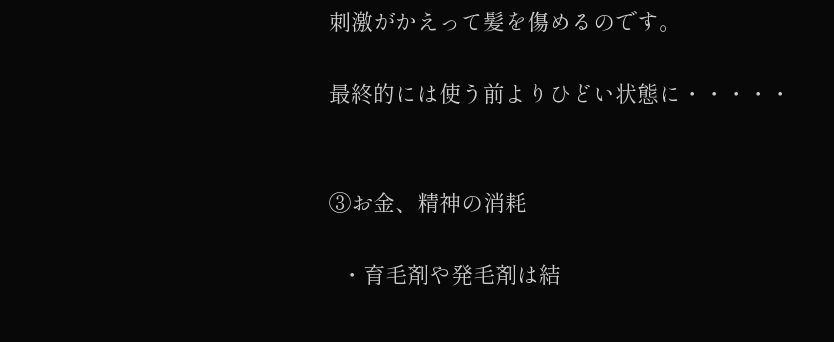刺激がかえって髪を傷めるのです。

最終的には使う前よりひどい状態に・・・・・


③お金、精神の消耗

  ・育毛剤や発毛剤は結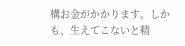構お金がかかります。しかも、生えてこないと精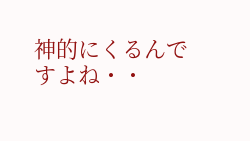神的にくるんですよね・・